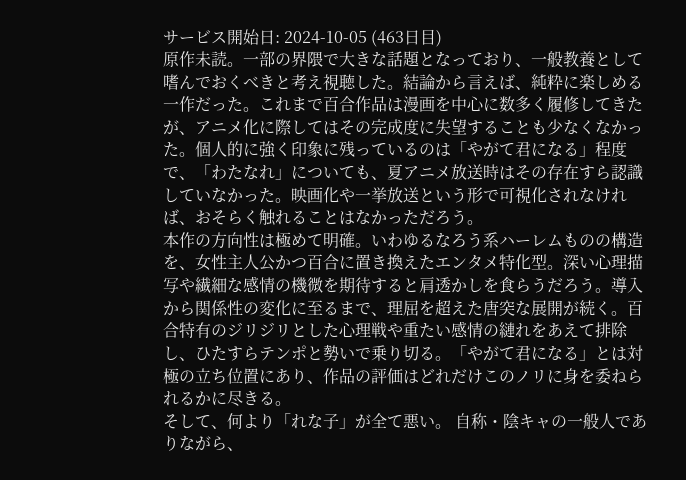サービス開始日: 2024-10-05 (463日目)
原作未読。一部の界隈で大きな話題となっており、一般教養として嗜んでおくべきと考え視聴した。結論から言えば、純粋に楽しめる一作だった。これまで百合作品は漫画を中心に数多く履修してきたが、アニメ化に際してはその完成度に失望することも少なくなかった。個人的に強く印象に残っているのは「やがて君になる」程度で、「わたなれ」についても、夏アニメ放送時はその存在すら認識していなかった。映画化や一挙放送という形で可視化されなければ、おそらく触れることはなかっただろう。
本作の方向性は極めて明確。いわゆるなろう系ハーレムものの構造を、女性主人公かつ百合に置き換えたエンタメ特化型。深い心理描写や繊細な感情の機微を期待すると肩透かしを食らうだろう。導入から関係性の変化に至るまで、理屈を超えた唐突な展開が続く。百合特有のジリジリとした心理戦や重たい感情の縺れをあえて排除し、ひたすらテンポと勢いで乗り切る。「やがて君になる」とは対極の立ち位置にあり、作品の評価はどれだけこのノリに身を委ねられるかに尽きる。
そして、何より「れな子」が全て悪い。 自称・陰キャの一般人でありながら、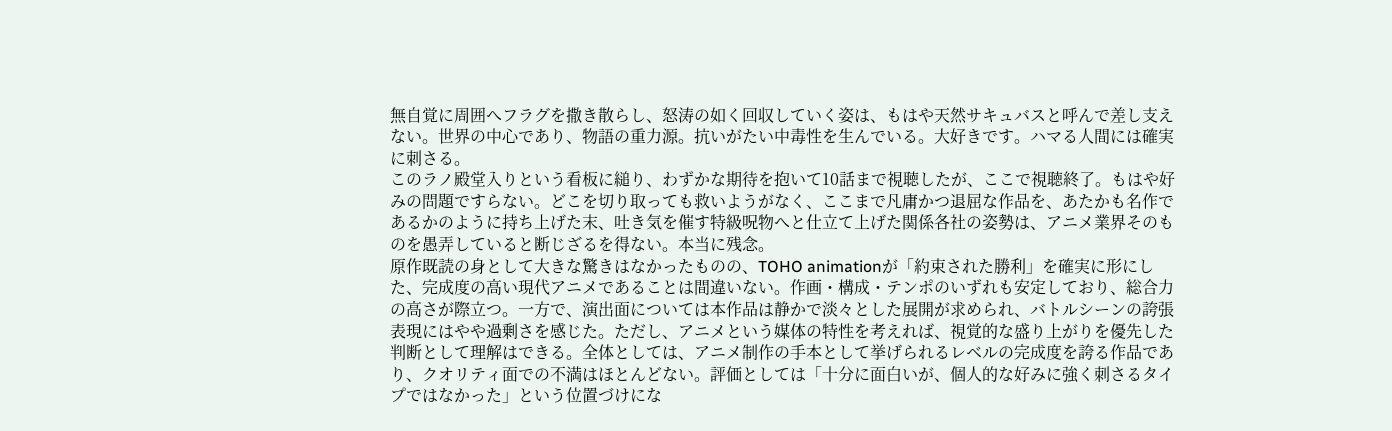無自覚に周囲へフラグを撒き散らし、怒涛の如く回収していく姿は、もはや天然サキュバスと呼んで差し支えない。世界の中心であり、物語の重力源。抗いがたい中毒性を生んでいる。大好きです。ハマる人間には確実に刺さる。
このラノ殿堂入りという看板に縋り、わずかな期待を抱いて10話まで視聴したが、ここで視聴終了。もはや好みの問題ですらない。どこを切り取っても救いようがなく、ここまで凡庸かつ退屈な作品を、あたかも名作であるかのように持ち上げた末、吐き気を催す特級呪物へと仕立て上げた関係各社の姿勢は、アニメ業界そのものを愚弄していると断じざるを得ない。本当に残念。
原作既読の身として大きな驚きはなかったものの、TOHO animationが「約束された勝利」を確実に形にした、完成度の高い現代アニメであることは間違いない。作画・構成・テンポのいずれも安定しており、総合力の高さが際立つ。一方で、演出面については本作品は静かで淡々とした展開が求められ、バトルシーンの誇張表現にはやや過剰さを感じた。ただし、アニメという媒体の特性を考えれば、視覚的な盛り上がりを優先した判断として理解はできる。全体としては、アニメ制作の手本として挙げられるレベルの完成度を誇る作品であり、クオリティ面での不満はほとんどない。評価としては「十分に面白いが、個人的な好みに強く刺さるタイプではなかった」という位置づけにな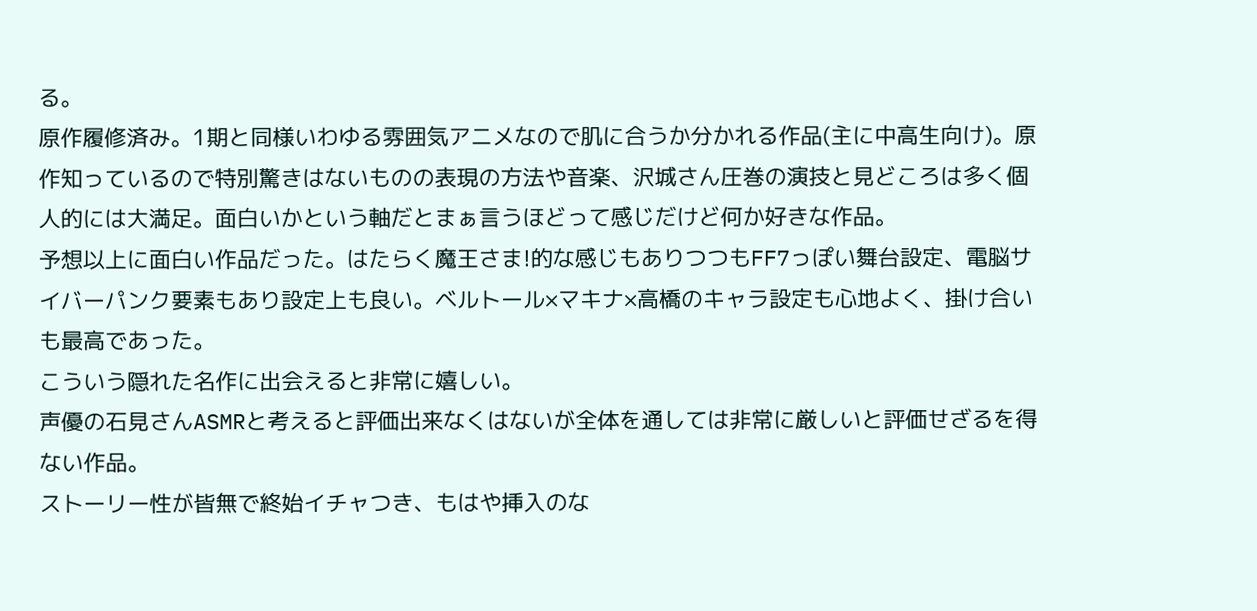る。
原作履修済み。1期と同様いわゆる雰囲気アニメなので肌に合うか分かれる作品(主に中高生向け)。原作知っているので特別驚きはないものの表現の方法や音楽、沢城さん圧巻の演技と見どころは多く個人的には大満足。面白いかという軸だとまぁ言うほどって感じだけど何か好きな作品。
予想以上に面白い作品だった。はたらく魔王さま!的な感じもありつつもFF7っぽい舞台設定、電脳サイバーパンク要素もあり設定上も良い。ベルトール×マキナ×高橋のキャラ設定も心地よく、掛け合いも最高であった。
こういう隠れた名作に出会えると非常に嬉しい。
声優の石見さんASMRと考えると評価出来なくはないが全体を通しては非常に厳しいと評価せざるを得ない作品。
ストーリー性が皆無で終始イチャつき、もはや挿入のな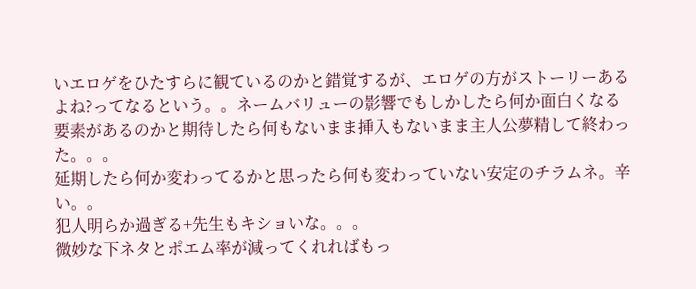いエロゲをひたすらに観ているのかと錯覚するが、エロゲの方がストーリーあるよね?ってなるという。。ネームバリューの影響でもしかしたら何か面白くなる要素があるのかと期待したら何もないまま挿入もないまま主人公夢精して終わった。。。
延期したら何か変わってるかと思ったら何も変わっていない安定のチラムネ。辛い。。
犯人明らか過ぎる+先生もキショいな。。。
微妙な下ネタとポエム率が減ってくれればもっ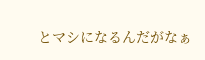とマシになるんだがなぁ